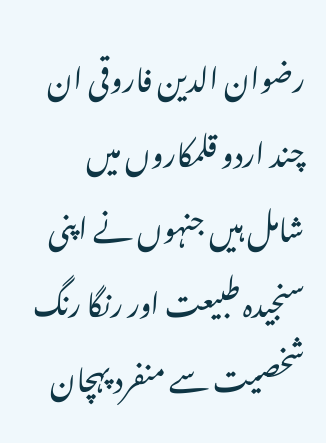رضوان الدین فاروقی ان چند اردو قلمکاروں میں شامل ہیں جنہوں نے اپنی سنجیدہ طبیعت اور رنگا رنگ شخصیت سے منفرد پہچان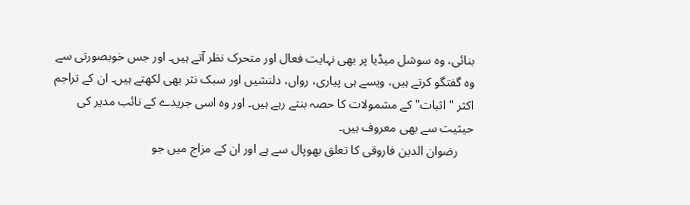بنائی، وہ سوشل میڈیا پر بھی نہایت فعال اور متحرک نظر آتے ہیں۔ اور جس خوبصورتی سے وہ گفتگو کرتے ہیں، ویسے ہی پیاری، رواں، دلنشیں اور سبک نثر بھی لکھتے ہیں۔ ان کے تراجم اکثر "اثبات" کے مشمولات کا حصہ بنتے رہے ہیں۔ اور وہ اسی جریدے کے نائب مدیر کی حیثیت سے بھی معروف ہیں۔
     رضوان الدین فاروقی کا تعلق بھوپال سے ہے اور ان کے مزاج میں جو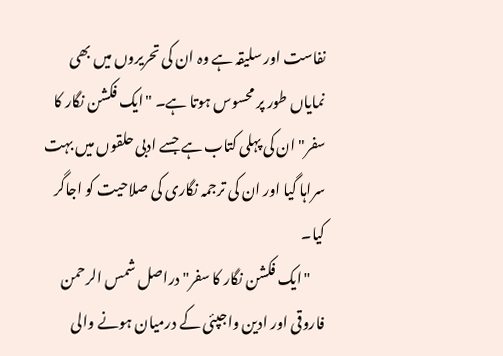نفاست اور سلیقہ ہے وہ ان کی تحریروں میں بھی نمایاں طور پر محسوس ہوتا ہے۔ "ایک فکشن نگار کا سفر" ان کی پہلی کتاب ہے جسے ادبی حلقوں میں بہت سراہا گیا اور ان کی ترجمہ نگاری کی صلاحیت کو اجاگر کیا۔
     "ایک فکشن نگار کا سفر" دراصل شمس الرحمن فاروقی اور ادین واجپئی کے درمیان ہونے والی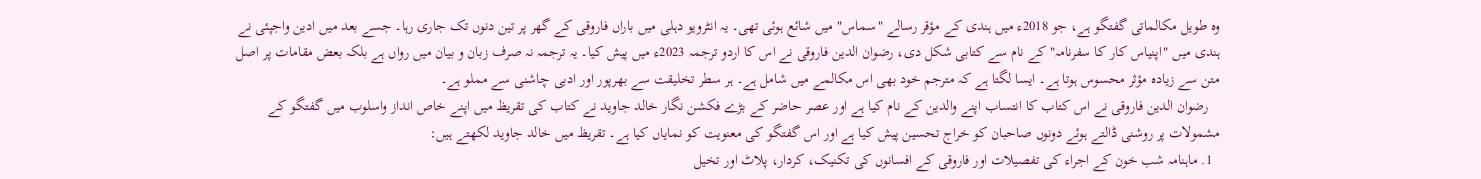وہ طویل مکالماتی گفتگو ہے، جو 2018ء میں ہندی کے مؤقر رسالے "سماس" میں شائع ہوئی تھی۔ یہ انٹرویو دہلی میں باراں فاروقی کے گھر پر تین دنوں تک جاری رہا۔ جسے بعد میں ادین واجپئی نے ہندی میں "اپنیاس کار کا سفرنامہ" کے نام سے کتابی شکل دی، رضوان الدین فاروقی نے اس کا اردو ترجمہ 2023ء میں پیش کیا۔ یہ ترجمہ نہ صرف زبان و بیان میں رواں ہے بلکہ بعض مقامات پر اصل متن سے زیادہ مؤثر محسوس ہوتا ہے۔ ایسا لگتا ہے کہ مترجم خود بھی اس مکالمے میں شامل ہے۔ ہر سطر تخلیقت سے بھرپور اور ادبی چاشنی سے مملو ہے۔
   رضوان الدین فاروقی نے اس کتاب کا انتساب اپنے والدین کے نام کیا ہے اور عصر حاضر کے بڑے فکشن نگار خالد جاوید نے کتاب کی تقریظ میں اپنے خاص انداز واسلوب میں گفتگو کے مشمولات پر روشنی ڈالتے ہوئے دونوں صاحبان کو خراج تحسین پیش کیا ہے اور اس گفتگو کی معنویت کو نمایاں کیا ہے۔ تقریظ میں خالد جاوید لکھتے ہیں:
  1. ماہنامہ شب خون کے اجراء کی تفصیلات اور فاروقی کے افسانوں کی تکنیک، کردار، پلاٹ اور تخیل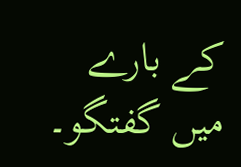کے بارے میں گفتگو۔